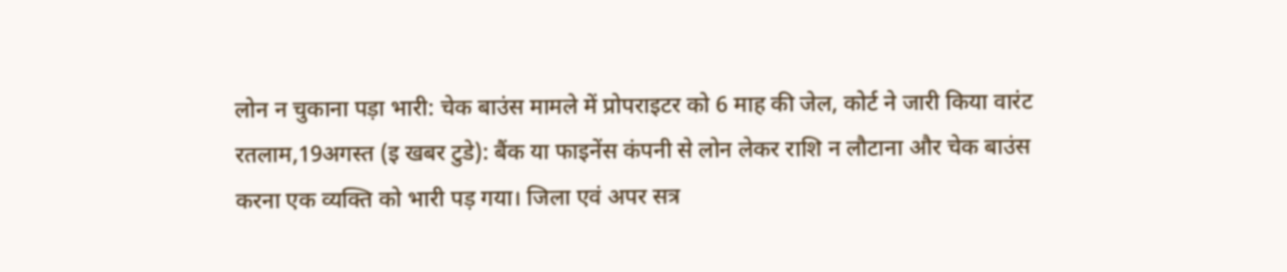लोन न चुकाना पड़ा भारी: चेक बाउंस मामले में प्रोपराइटर को 6 माह की जेल, कोर्ट ने जारी किया वारंट
रतलाम,19अगस्त (इ खबर टुडे): बैंक या फाइनेंस कंपनी से लोन लेकर राशि न लौटाना और चेक बाउंस करना एक व्यक्ति को भारी पड़ गया। जिला एवं अपर सत्र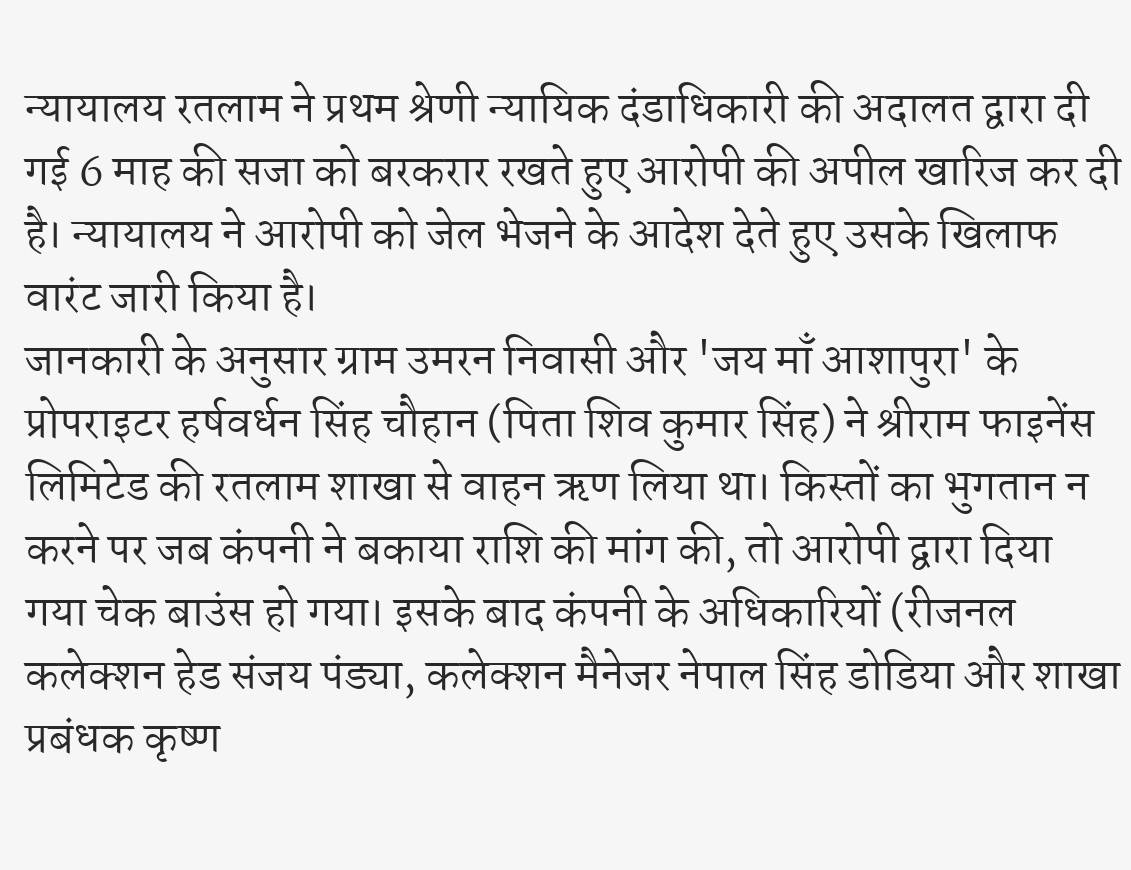न्यायालय रतलाम ने प्रथम श्रेणी न्यायिक दंडाधिकारी की अदालत द्वारा दी गई 6 माह की सजा को बरकरार रखते हुए आरोपी की अपील खारिज कर दी है। न्यायालय ने आरोपी को जेल भेजने के आदेश देते हुए उसके खिलाफ वारंट जारी किया है।
जानकारी के अनुसार ग्राम उमरन निवासी और 'जय माँ आशापुरा' के प्रोपराइटर हर्षवर्धन सिंह चौहान (पिता शिव कुमार सिंह) ने श्रीराम फाइनेंस लिमिटेड की रतलाम शाखा से वाहन ऋण लिया था। किस्तों का भुगतान न करने पर जब कंपनी ने बकाया राशि की मांग की, तो आरोपी द्वारा दिया गया चेक बाउंस हो गया। इसके बाद कंपनी के अधिकारियों (रीजनल कलेक्शन हेड संजय पंड्या, कलेक्शन मैनेजर नेपाल सिंह डोडिया और शाखा प्रबंधक कृष्ण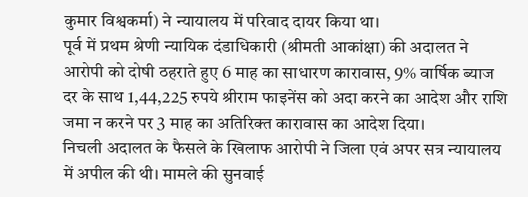कुमार विश्वकर्मा) ने न्यायालय में परिवाद दायर किया था।
पूर्व में प्रथम श्रेणी न्यायिक दंडाधिकारी (श्रीमती आकांक्षा) की अदालत ने आरोपी को दोषी ठहराते हुए 6 माह का साधारण कारावास, 9% वार्षिक ब्याज दर के साथ 1,44,225 रुपये श्रीराम फाइनेंस को अदा करने का आदेश और राशि जमा न करने पर 3 माह का अतिरिक्त कारावास का आदेश दिया।
निचली अदालत के फैसले के खिलाफ आरोपी ने जिला एवं अपर सत्र न्यायालय में अपील की थी। मामले की सुनवाई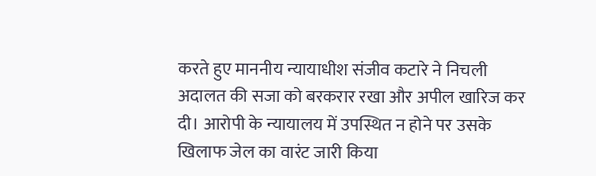करते हुए माननीय न्यायाधीश संजीव कटारे ने निचली अदालत की सजा को बरकरार रखा और अपील खारिज कर दी। आरोपी के न्यायालय में उपस्थित न होने पर उसके खिलाफ जेल का वारंट जारी किया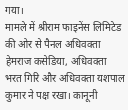गया।
मामले में श्रीराम फाइनेंस लिमिटेड की ओर से पैनल अधिवक्ता हेमराज कसेडिया, अधिवक्ता भरत गिरि और अधिवक्ता यशपाल कुमार ने पक्ष रखा। कानूनी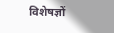विशेषज्ञों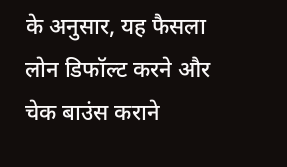के अनुसार, यह फैसला लोन डिफॉल्ट करने और चेक बाउंस कराने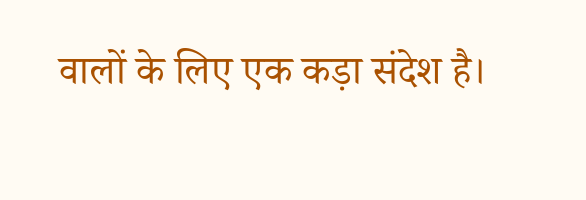वालों के लिए एक कड़ा संदेश है।